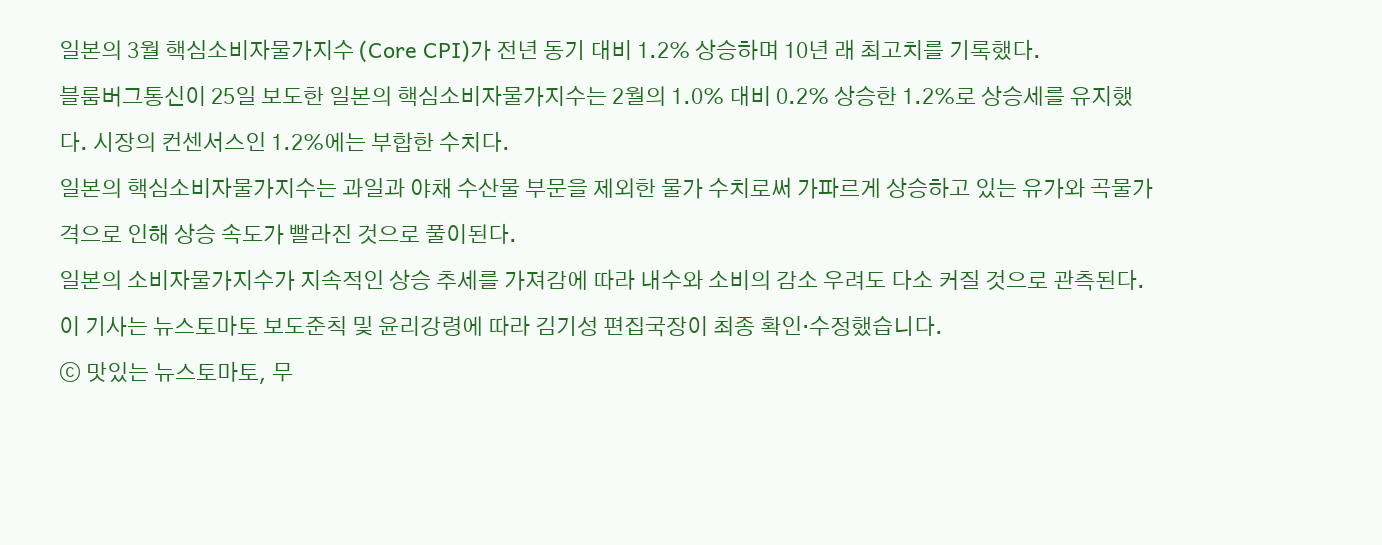일본의 3월 핵심소비자물가지수 (Core CPI)가 전년 동기 대비 1.2% 상승하며 10년 래 최고치를 기록했다.
블룸버그통신이 25일 보도한 일본의 핵심소비자물가지수는 2월의 1.0% 대비 0.2% 상승한 1.2%로 상승세를 유지했다. 시장의 컨센서스인 1.2%에는 부합한 수치다.
일본의 핵심소비자물가지수는 과일과 야채 수산물 부문을 제외한 물가 수치로써 가파르게 상승하고 있는 유가와 곡물가격으로 인해 상승 속도가 빨라진 것으로 풀이된다.
일본의 소비자물가지수가 지속적인 상승 추세를 가져감에 따라 내수와 소비의 감소 우려도 다소 커질 것으로 관측된다.
이 기사는 뉴스토마토 보도준칙 및 윤리강령에 따라 김기성 편집국장이 최종 확인·수정했습니다.
ⓒ 맛있는 뉴스토마토, 무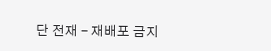단 전재 - 재배포 금지